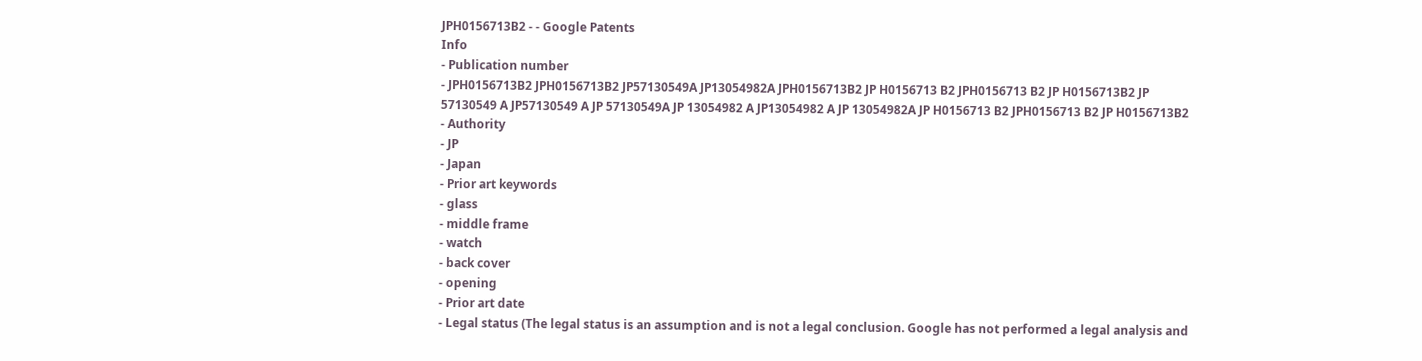JPH0156713B2 - - Google Patents
Info
- Publication number
- JPH0156713B2 JPH0156713B2 JP57130549A JP13054982A JPH0156713B2 JP H0156713 B2 JPH0156713 B2 JP H0156713B2 JP 57130549 A JP57130549 A JP 57130549A JP 13054982 A JP13054982 A JP 13054982A JP H0156713 B2 JPH0156713 B2 JP H0156713B2
- Authority
- JP
- Japan
- Prior art keywords
- glass
- middle frame
- watch
- back cover
- opening
- Prior art date
- Legal status (The legal status is an assumption and is not a legal conclusion. Google has not performed a legal analysis and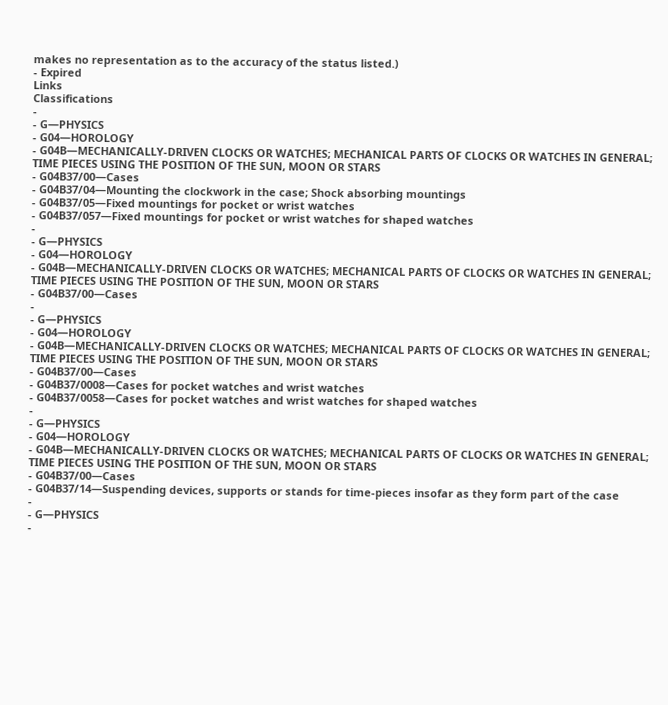makes no representation as to the accuracy of the status listed.)
- Expired
Links
Classifications
-
- G—PHYSICS
- G04—HOROLOGY
- G04B—MECHANICALLY-DRIVEN CLOCKS OR WATCHES; MECHANICAL PARTS OF CLOCKS OR WATCHES IN GENERAL; TIME PIECES USING THE POSITION OF THE SUN, MOON OR STARS
- G04B37/00—Cases
- G04B37/04—Mounting the clockwork in the case; Shock absorbing mountings
- G04B37/05—Fixed mountings for pocket or wrist watches
- G04B37/057—Fixed mountings for pocket or wrist watches for shaped watches
-
- G—PHYSICS
- G04—HOROLOGY
- G04B—MECHANICALLY-DRIVEN CLOCKS OR WATCHES; MECHANICAL PARTS OF CLOCKS OR WATCHES IN GENERAL; TIME PIECES USING THE POSITION OF THE SUN, MOON OR STARS
- G04B37/00—Cases
-
- G—PHYSICS
- G04—HOROLOGY
- G04B—MECHANICALLY-DRIVEN CLOCKS OR WATCHES; MECHANICAL PARTS OF CLOCKS OR WATCHES IN GENERAL; TIME PIECES USING THE POSITION OF THE SUN, MOON OR STARS
- G04B37/00—Cases
- G04B37/0008—Cases for pocket watches and wrist watches
- G04B37/0058—Cases for pocket watches and wrist watches for shaped watches
-
- G—PHYSICS
- G04—HOROLOGY
- G04B—MECHANICALLY-DRIVEN CLOCKS OR WATCHES; MECHANICAL PARTS OF CLOCKS OR WATCHES IN GENERAL; TIME PIECES USING THE POSITION OF THE SUN, MOON OR STARS
- G04B37/00—Cases
- G04B37/14—Suspending devices, supports or stands for time-pieces insofar as they form part of the case
-
- G—PHYSICS
-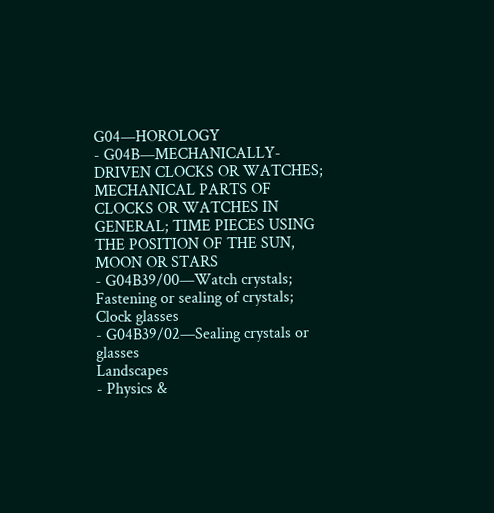G04—HOROLOGY
- G04B—MECHANICALLY-DRIVEN CLOCKS OR WATCHES; MECHANICAL PARTS OF CLOCKS OR WATCHES IN GENERAL; TIME PIECES USING THE POSITION OF THE SUN, MOON OR STARS
- G04B39/00—Watch crystals; Fastening or sealing of crystals; Clock glasses
- G04B39/02—Sealing crystals or glasses
Landscapes
- Physics &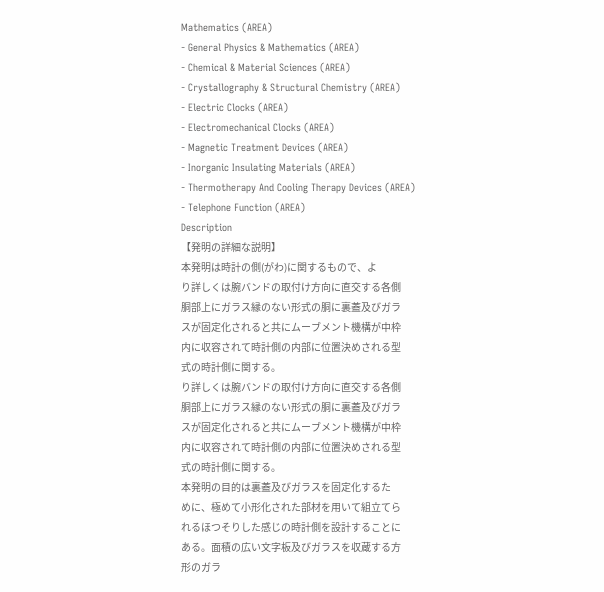Mathematics (AREA)
- General Physics & Mathematics (AREA)
- Chemical & Material Sciences (AREA)
- Crystallography & Structural Chemistry (AREA)
- Electric Clocks (AREA)
- Electromechanical Clocks (AREA)
- Magnetic Treatment Devices (AREA)
- Inorganic Insulating Materials (AREA)
- Thermotherapy And Cooling Therapy Devices (AREA)
- Telephone Function (AREA)
Description
【発明の詳細な説明】
本発明は時計の側(がわ)に関するもので、よ
り詳しくは腕バンドの取付け方向に直交する各側
胴部上にガラス縁のない形式の胴に裏蓋及びガラ
スが固定化されると共にムーブメント機構が中枠
内に収容されて時計側の内部に位置決めされる型
式の時計側に関する。
り詳しくは腕バンドの取付け方向に直交する各側
胴部上にガラス縁のない形式の胴に裏蓋及びガラ
スが固定化されると共にムーブメント機構が中枠
内に収容されて時計側の内部に位置決めされる型
式の時計側に関する。
本発明の目的は裏蓋及びガラスを固定化するた
めに、極めて小形化された部材を用いて組立てら
れるほつそりした感じの時計側を設計することに
ある。面積の広い文字板及びガラスを収蔵する方
形のガラ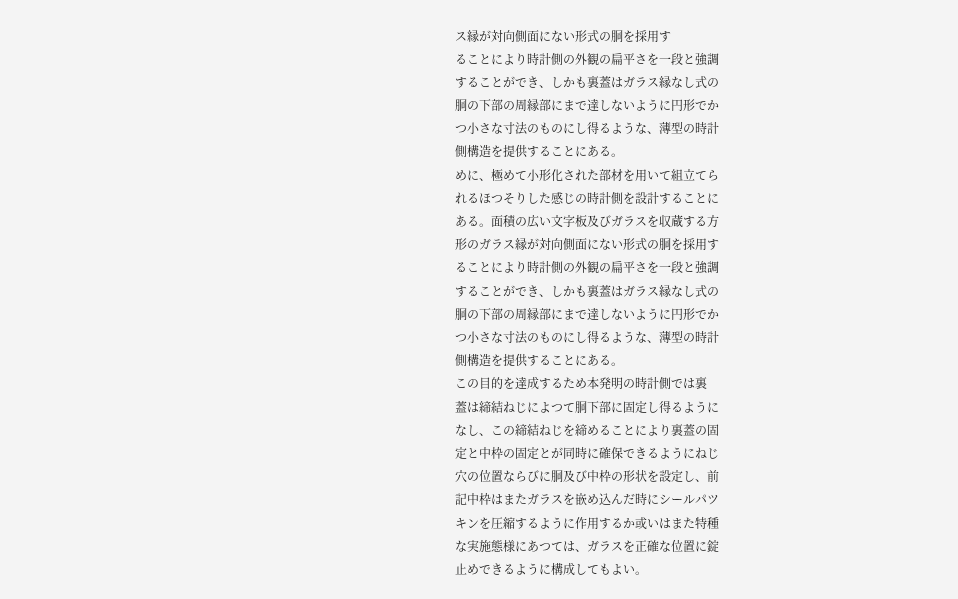ス縁が対向側面にない形式の胴を採用す
ることにより時計側の外観の扁平さを一段と強調
することができ、しかも裏蓋はガラス縁なし式の
胴の下部の周縁部にまで達しないように円形でか
つ小さな寸法のものにし得るような、薄型の時計
側構造を提供することにある。
めに、極めて小形化された部材を用いて組立てら
れるほつそりした感じの時計側を設計することに
ある。面積の広い文字板及びガラスを収蔵する方
形のガラス縁が対向側面にない形式の胴を採用す
ることにより時計側の外観の扁平さを一段と強調
することができ、しかも裏蓋はガラス縁なし式の
胴の下部の周縁部にまで達しないように円形でか
つ小さな寸法のものにし得るような、薄型の時計
側構造を提供することにある。
この目的を達成するため本発明の時計側では裏
蓋は締結ねじによつて胴下部に固定し得るように
なし、この締結ねじを締めることにより裏蓋の固
定と中枠の固定とが同時に確保できるようにねじ
穴の位置ならびに胴及び中枠の形状を設定し、前
記中枠はまたガラスを嵌め込んだ時にシールパツ
キンを圧縮するように作用するか或いはまた特種
な実施態様にあつては、ガラスを正確な位置に錠
止めできるように構成してもよい。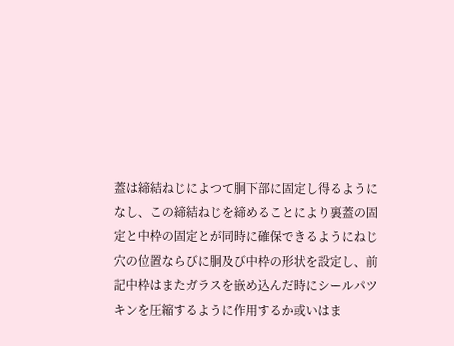蓋は締結ねじによつて胴下部に固定し得るように
なし、この締結ねじを締めることにより裏蓋の固
定と中枠の固定とが同時に確保できるようにねじ
穴の位置ならびに胴及び中枠の形状を設定し、前
記中枠はまたガラスを嵌め込んだ時にシールパツ
キンを圧縮するように作用するか或いはま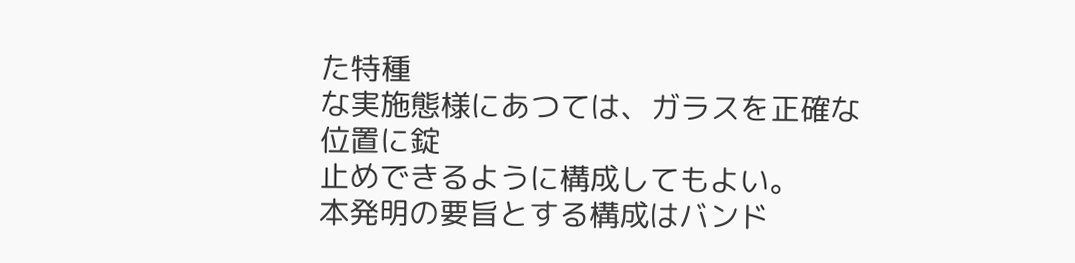た特種
な実施態様にあつては、ガラスを正確な位置に錠
止めできるように構成してもよい。
本発明の要旨とする構成はバンド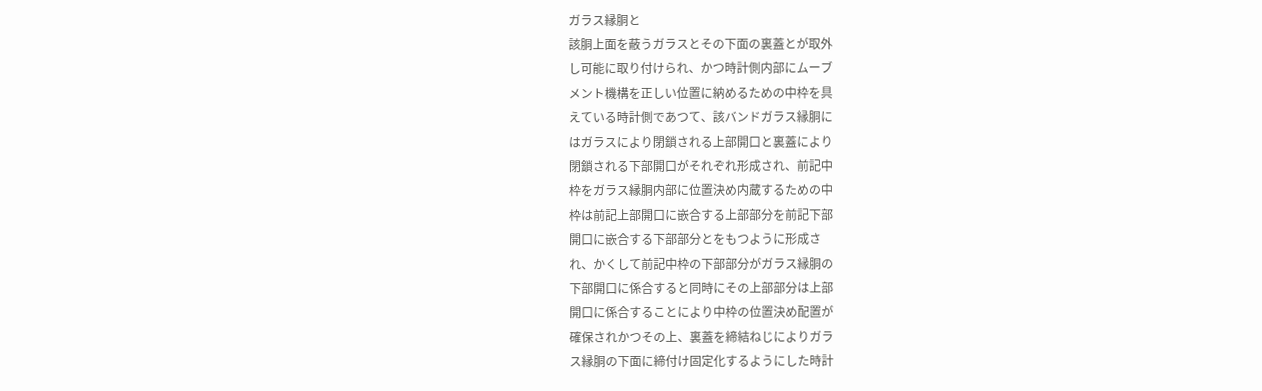ガラス縁胴と
該胴上面を蔽うガラスとその下面の裏蓋とが取外
し可能に取り付けられ、かつ時計側内部にムーブ
メント機構を正しい位置に納めるための中枠を具
えている時計側であつて、該バンドガラス縁胴に
はガラスにより閉鎖される上部開口と裏蓋により
閉鎖される下部開口がそれぞれ形成され、前記中
枠をガラス縁胴内部に位置決め内蔵するための中
枠は前記上部開口に嵌合する上部部分を前記下部
開口に嵌合する下部部分とをもつように形成さ
れ、かくして前記中枠の下部部分がガラス縁胴の
下部開口に係合すると同時にその上部部分は上部
開口に係合することにより中枠の位置決め配置が
確保されかつその上、裏蓋を締結ねじによりガラ
ス縁胴の下面に締付け固定化するようにした時計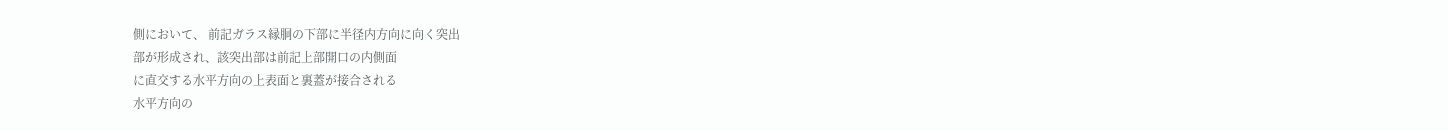側において、 前記ガラス縁胴の下部に半径内方向に向く突出
部が形成され、該突出部は前記上部開口の内側面
に直交する水平方向の上表面と裏蓋が接合される
水平方向の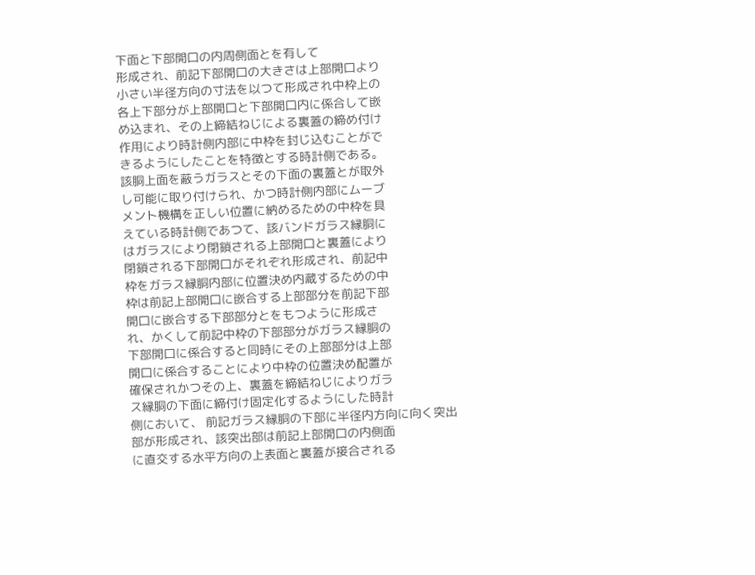下面と下部開口の内周側面とを有して
形成され、前記下部開口の大きさは上部開口より
小さい半径方向の寸法を以つて形成され中枠上の
各上下部分が上部開口と下部開口内に係合して嵌
め込まれ、その上締結ねじによる裏蓋の締め付け
作用により時計側内部に中枠を封じ込むことがで
きるようにしたことを特徴とする時計側である。
該胴上面を蔽うガラスとその下面の裏蓋とが取外
し可能に取り付けられ、かつ時計側内部にムーブ
メント機構を正しい位置に納めるための中枠を具
えている時計側であつて、該バンドガラス縁胴に
はガラスにより閉鎖される上部開口と裏蓋により
閉鎖される下部開口がそれぞれ形成され、前記中
枠をガラス縁胴内部に位置決め内蔵するための中
枠は前記上部開口に嵌合する上部部分を前記下部
開口に嵌合する下部部分とをもつように形成さ
れ、かくして前記中枠の下部部分がガラス縁胴の
下部開口に係合すると同時にその上部部分は上部
開口に係合することにより中枠の位置決め配置が
確保されかつその上、裏蓋を締結ねじによりガラ
ス縁胴の下面に締付け固定化するようにした時計
側において、 前記ガラス縁胴の下部に半径内方向に向く突出
部が形成され、該突出部は前記上部開口の内側面
に直交する水平方向の上表面と裏蓋が接合される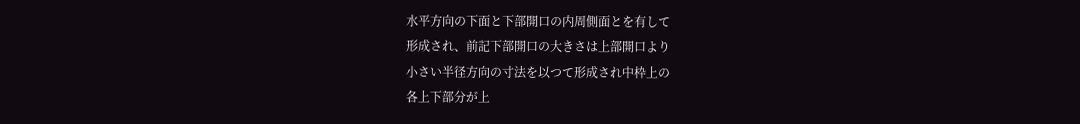水平方向の下面と下部開口の内周側面とを有して
形成され、前記下部開口の大きさは上部開口より
小さい半径方向の寸法を以つて形成され中枠上の
各上下部分が上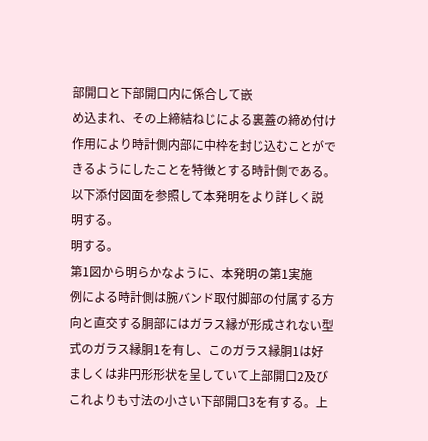部開口と下部開口内に係合して嵌
め込まれ、その上締結ねじによる裏蓋の締め付け
作用により時計側内部に中枠を封じ込むことがで
きるようにしたことを特徴とする時計側である。
以下添付図面を参照して本発明をより詳しく説
明する。
明する。
第1図から明らかなように、本発明の第1実施
例による時計側は腕バンド取付脚部の付属する方
向と直交する胴部にはガラス縁が形成されない型
式のガラス縁胴1を有し、このガラス縁胴1は好
ましくは非円形形状を呈していて上部開口2及び
これよりも寸法の小さい下部開口3を有する。上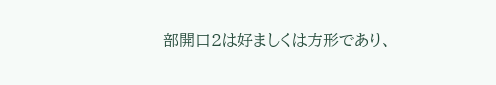部開口2は好ましくは方形であり、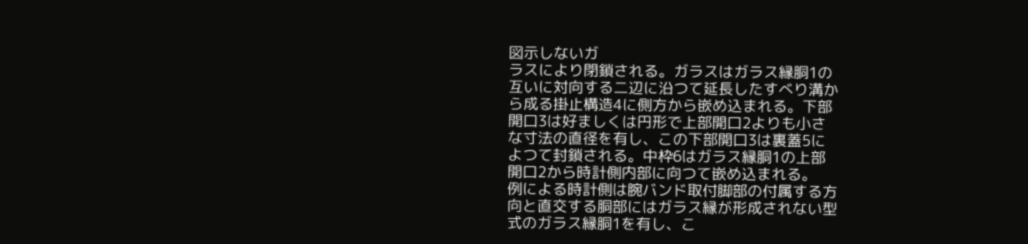図示しないガ
ラスにより閉鎖される。ガラスはガラス縁胴1の
互いに対向する二辺に沿つて延長したすべり溝か
ら成る掛止構造4に側方から嵌め込まれる。下部
開口3は好ましくは円形で上部開口2よりも小さ
な寸法の直径を有し、この下部開口3は裏蓋5に
よつて封鎖される。中枠6はガラス縁胴1の上部
開口2から時計側内部に向つて嵌め込まれる。
例による時計側は腕バンド取付脚部の付属する方
向と直交する胴部にはガラス縁が形成されない型
式のガラス縁胴1を有し、こ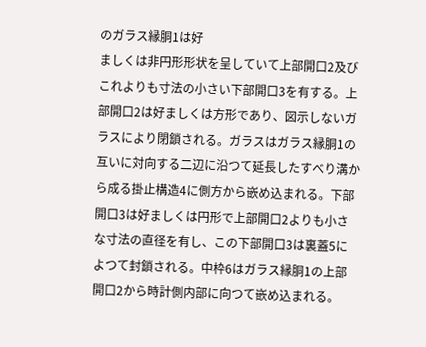のガラス縁胴1は好
ましくは非円形形状を呈していて上部開口2及び
これよりも寸法の小さい下部開口3を有する。上
部開口2は好ましくは方形であり、図示しないガ
ラスにより閉鎖される。ガラスはガラス縁胴1の
互いに対向する二辺に沿つて延長したすべり溝か
ら成る掛止構造4に側方から嵌め込まれる。下部
開口3は好ましくは円形で上部開口2よりも小さ
な寸法の直径を有し、この下部開口3は裏蓋5に
よつて封鎖される。中枠6はガラス縁胴1の上部
開口2から時計側内部に向つて嵌め込まれる。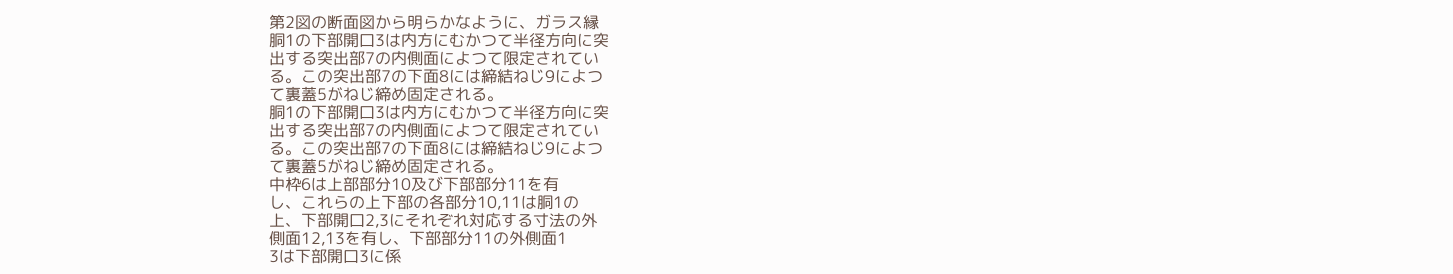第2図の断面図から明らかなように、ガラス縁
胴1の下部開口3は内方にむかつて半径方向に突
出する突出部7の内側面によつて限定されてい
る。この突出部7の下面8には締結ねじ9によつ
て裏蓋5がねじ締め固定される。
胴1の下部開口3は内方にむかつて半径方向に突
出する突出部7の内側面によつて限定されてい
る。この突出部7の下面8には締結ねじ9によつ
て裏蓋5がねじ締め固定される。
中枠6は上部部分10及び下部部分11を有
し、これらの上下部の各部分10,11は胴1の
上、下部開口2,3にそれぞれ対応する寸法の外
側面12,13を有し、下部部分11の外側面1
3は下部開口3に係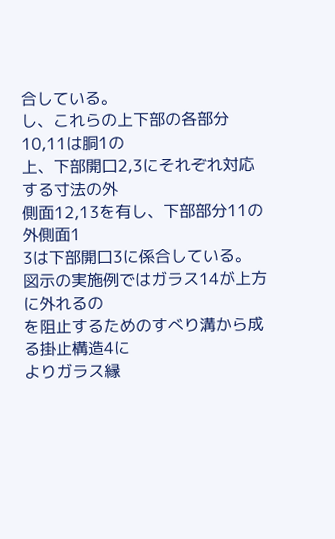合している。
し、これらの上下部の各部分10,11は胴1の
上、下部開口2,3にそれぞれ対応する寸法の外
側面12,13を有し、下部部分11の外側面1
3は下部開口3に係合している。
図示の実施例ではガラス14が上方に外れるの
を阻止するためのすべり溝から成る掛止構造4に
よりガラス縁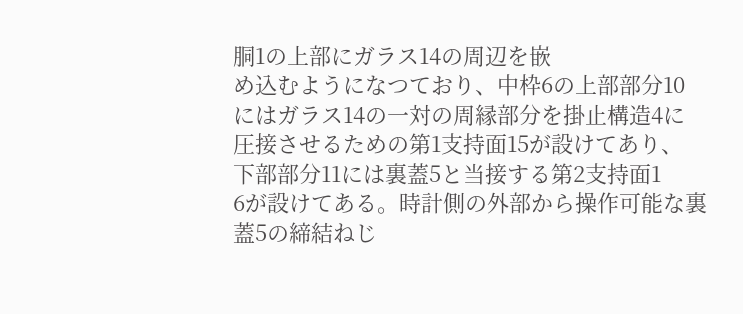胴1の上部にガラス14の周辺を嵌
め込むようになつており、中枠6の上部部分10
にはガラス14の一対の周縁部分を掛止構造4に
圧接させるための第1支持面15が設けてあり、
下部部分11には裏蓋5と当接する第2支持面1
6が設けてある。時計側の外部から操作可能な裏
蓋5の締結ねじ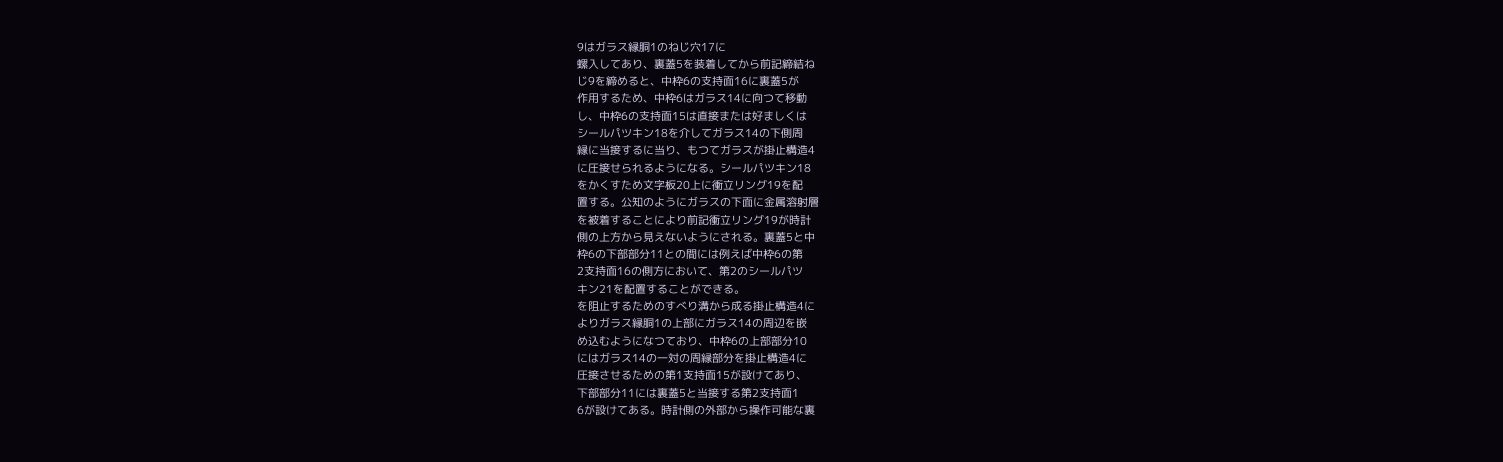9はガラス縁胴1のねじ穴17に
螺入してあり、裏蓋5を装着してから前記締結ね
じ9を締めると、中枠6の支持面16に裏蓋5が
作用するため、中枠6はガラス14に向つて移動
し、中枠6の支持面15は直接または好ましくは
シールパツキン18を介してガラス14の下側周
縁に当接するに当り、もつてガラスが掛止構造4
に圧接せられるようになる。シールパツキン18
をかくすため文字板20上に衝立リング19を配
置する。公知のようにガラスの下面に金属溶射層
を被着することにより前記衝立リング19が時計
側の上方から見えないようにされる。裏蓋5と中
枠6の下部部分11との間には例えば中枠6の第
2支持面16の側方において、第2のシールパツ
キン21を配置することができる。
を阻止するためのすべり溝から成る掛止構造4に
よりガラス縁胴1の上部にガラス14の周辺を嵌
め込むようになつており、中枠6の上部部分10
にはガラス14の一対の周縁部分を掛止構造4に
圧接させるための第1支持面15が設けてあり、
下部部分11には裏蓋5と当接する第2支持面1
6が設けてある。時計側の外部から操作可能な裏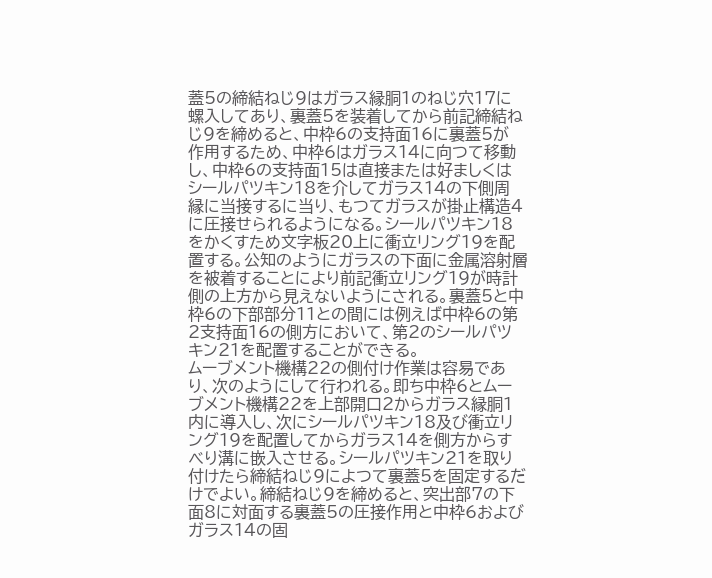蓋5の締結ねじ9はガラス縁胴1のねじ穴17に
螺入してあり、裏蓋5を装着してから前記締結ね
じ9を締めると、中枠6の支持面16に裏蓋5が
作用するため、中枠6はガラス14に向つて移動
し、中枠6の支持面15は直接または好ましくは
シールパツキン18を介してガラス14の下側周
縁に当接するに当り、もつてガラスが掛止構造4
に圧接せられるようになる。シールパツキン18
をかくすため文字板20上に衝立リング19を配
置する。公知のようにガラスの下面に金属溶射層
を被着することにより前記衝立リング19が時計
側の上方から見えないようにされる。裏蓋5と中
枠6の下部部分11との間には例えば中枠6の第
2支持面16の側方において、第2のシールパツ
キン21を配置することができる。
ムーブメント機構22の側付け作業は容易であ
り、次のようにして行われる。即ち中枠6とムー
ブメント機構22を上部開口2からガラス縁胴1
内に導入し、次にシールパツキン18及び衝立リ
ング19を配置してからガラス14を側方からす
べり溝に嵌入させる。シールパツキン21を取り
付けたら締結ねじ9によつて裏蓋5を固定するだ
けでよい。締結ねじ9を締めると、突出部7の下
面8に対面する裏蓋5の圧接作用と中枠6および
ガラス14の固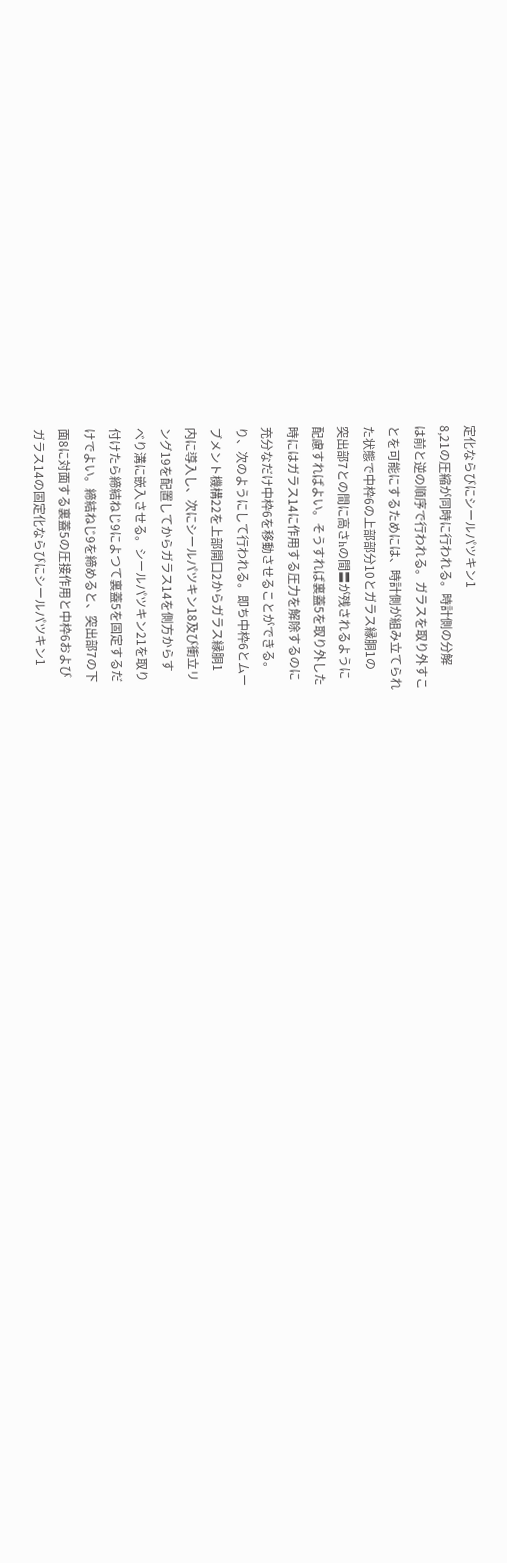定化ならびにシールパツキン1
8,21の圧縮が同時に行われる。時計側の分解
は前と逆の順序で行われる。ガラスを取り外すこ
とを可能にするためには、時計側が組み立てられ
た状態で中枠6の上部部分10とガラス縁胴1の
突出部7との間に高さhの間〓が残されるように
配慮すればよい。そうすれば裏蓋5を取り外した
時にはガラス14に作用する圧力を解除するのに
充分なだけ中枠6を移動させることができる。
り、次のようにして行われる。即ち中枠6とムー
ブメント機構22を上部開口2からガラス縁胴1
内に導入し、次にシールパツキン18及び衝立リ
ング19を配置してからガラス14を側方からす
べり溝に嵌入させる。シールパツキン21を取り
付けたら締結ねじ9によつて裏蓋5を固定するだ
けでよい。締結ねじ9を締めると、突出部7の下
面8に対面する裏蓋5の圧接作用と中枠6および
ガラス14の固定化ならびにシールパツキン1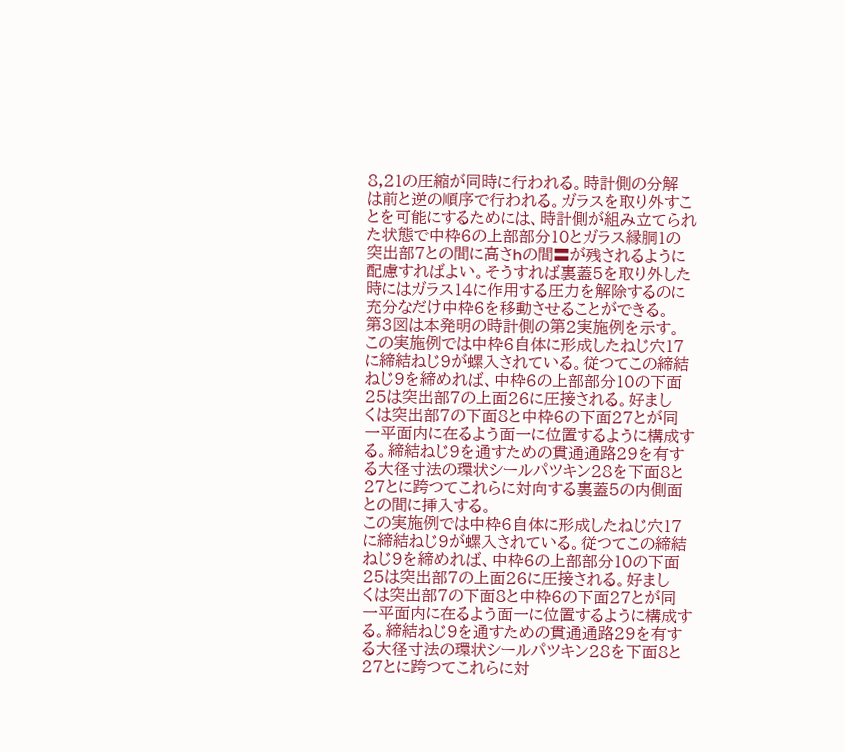8,21の圧縮が同時に行われる。時計側の分解
は前と逆の順序で行われる。ガラスを取り外すこ
とを可能にするためには、時計側が組み立てられ
た状態で中枠6の上部部分10とガラス縁胴1の
突出部7との間に高さhの間〓が残されるように
配慮すればよい。そうすれば裏蓋5を取り外した
時にはガラス14に作用する圧力を解除するのに
充分なだけ中枠6を移動させることができる。
第3図は本発明の時計側の第2実施例を示す。
この実施例では中枠6自体に形成したねじ穴17
に締結ねじ9が螺入されている。従つてこの締結
ねじ9を締めれば、中枠6の上部部分10の下面
25は突出部7の上面26に圧接される。好まし
くは突出部7の下面8と中枠6の下面27とが同
一平面内に在るよう面一に位置するように構成す
る。締結ねじ9を通すための貫通通路29を有す
る大径寸法の環状シールパツキン28を下面8と
27とに跨つてこれらに対向する裏蓋5の内側面
との間に挿入する。
この実施例では中枠6自体に形成したねじ穴17
に締結ねじ9が螺入されている。従つてこの締結
ねじ9を締めれば、中枠6の上部部分10の下面
25は突出部7の上面26に圧接される。好まし
くは突出部7の下面8と中枠6の下面27とが同
一平面内に在るよう面一に位置するように構成す
る。締結ねじ9を通すための貫通通路29を有す
る大径寸法の環状シールパツキン28を下面8と
27とに跨つてこれらに対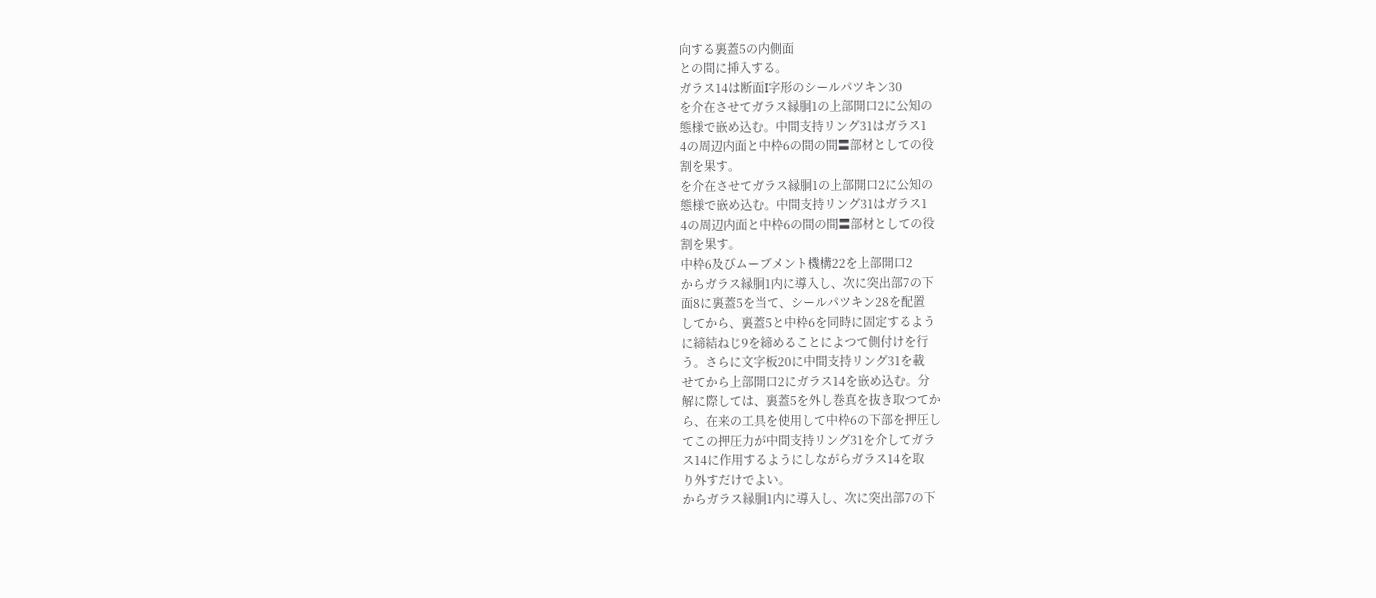向する裏蓋5の内側面
との間に挿入する。
ガラス14は断面I字形のシールパツキン30
を介在させてガラス縁胴1の上部開口2に公知の
態様で嵌め込む。中間支持リング31はガラス1
4の周辺内面と中枠6の間の間〓部材としての役
割を果す。
を介在させてガラス縁胴1の上部開口2に公知の
態様で嵌め込む。中間支持リング31はガラス1
4の周辺内面と中枠6の間の間〓部材としての役
割を果す。
中枠6及びムーブメント機構22を上部開口2
からガラス縁胴1内に導入し、次に突出部7の下
面8に裏蓋5を当て、シールパツキン28を配置
してから、裏蓋5と中枠6を同時に固定するよう
に締結ねじ9を締めることによつて側付けを行
う。さらに文字板20に中間支持リング31を載
せてから上部開口2にガラス14を嵌め込む。分
解に際しては、裏蓋5を外し巻真を抜き取つてか
ら、在来の工具を使用して中枠6の下部を押圧し
てこの押圧力が中間支持リング31を介してガラ
ス14に作用するようにしながらガラス14を取
り外すだけでよい。
からガラス縁胴1内に導入し、次に突出部7の下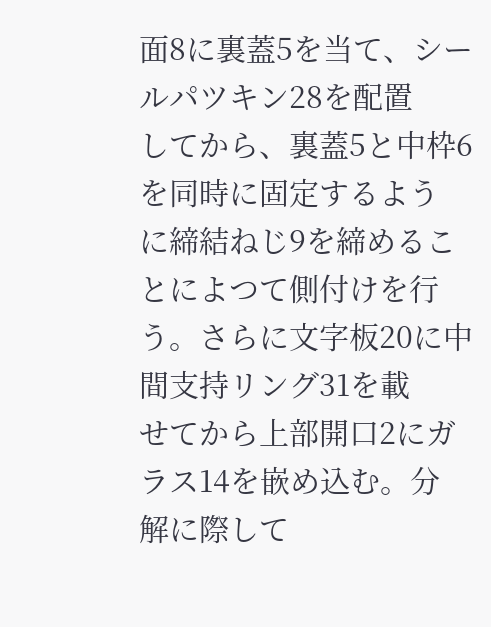面8に裏蓋5を当て、シールパツキン28を配置
してから、裏蓋5と中枠6を同時に固定するよう
に締結ねじ9を締めることによつて側付けを行
う。さらに文字板20に中間支持リング31を載
せてから上部開口2にガラス14を嵌め込む。分
解に際して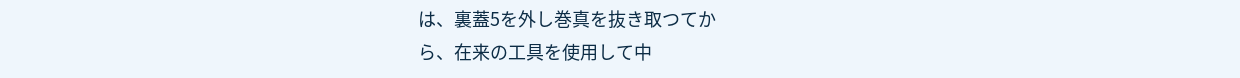は、裏蓋5を外し巻真を抜き取つてか
ら、在来の工具を使用して中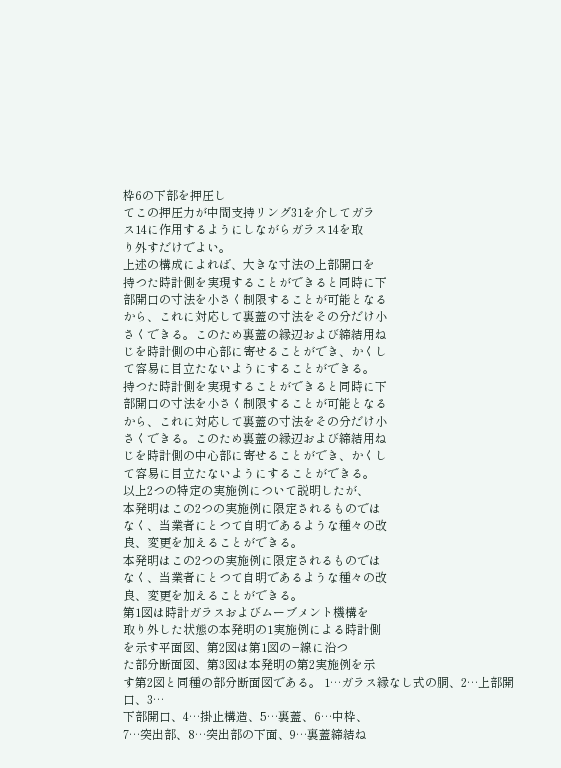枠6の下部を押圧し
てこの押圧力が中間支持リング31を介してガラ
ス14に作用するようにしながらガラス14を取
り外すだけでよい。
上述の構成によれば、大きな寸法の上部開口を
持つた時計側を実現することができると同時に下
部開口の寸法を小さく制限することが可能となる
から、これに対応して裏蓋の寸法をその分だけ小
さくできる。このため裏蓋の縁辺および締結用ね
じを時計側の中心部に寄せることができ、かくし
て容易に目立たないようにすることができる。
持つた時計側を実現することができると同時に下
部開口の寸法を小さく制限することが可能となる
から、これに対応して裏蓋の寸法をその分だけ小
さくできる。このため裏蓋の縁辺および締結用ね
じを時計側の中心部に寄せることができ、かくし
て容易に目立たないようにすることができる。
以上2つの特定の実施例について説明したが、
本発明はこの2つの実施例に限定されるものでは
なく、当業者にとつて自明であるような種々の改
良、変更を加えることができる。
本発明はこの2つの実施例に限定されるものでは
なく、当業者にとつて自明であるような種々の改
良、変更を加えることができる。
第1図は時計ガラスおよびムーブメント機構を
取り外した状態の本発明の1実施例による時計側
を示す平面図、第2図は第1図の−線に沿つ
た部分断面図、第3図は本発明の第2実施例を示
す第2図と同種の部分断面図である。 1…ガラス縁なし式の胴、2…上部開口、3…
下部開口、4…掛止構造、5…裏蓋、6…中枠、
7…突出部、8…突出部の下面、9…裏蓋締結ね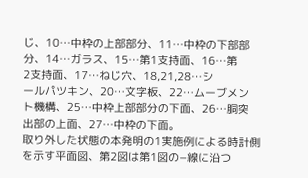じ、10…中枠の上部部分、11…中枠の下部部
分、14…ガラス、15…第1支持面、16…第
2支持面、17…ねじ穴、18,21,28…シ
ールパツキン、20…文字板、22…ムーブメン
ト機構、25…中枠上部部分の下面、26…胴突
出部の上面、27…中枠の下面。
取り外した状態の本発明の1実施例による時計側
を示す平面図、第2図は第1図の−線に沿つ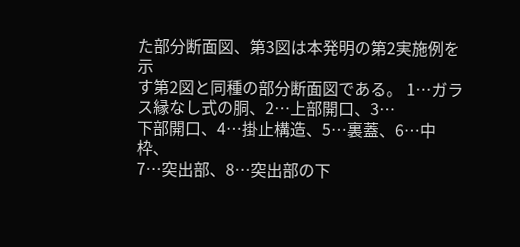た部分断面図、第3図は本発明の第2実施例を示
す第2図と同種の部分断面図である。 1…ガラス縁なし式の胴、2…上部開口、3…
下部開口、4…掛止構造、5…裏蓋、6…中枠、
7…突出部、8…突出部の下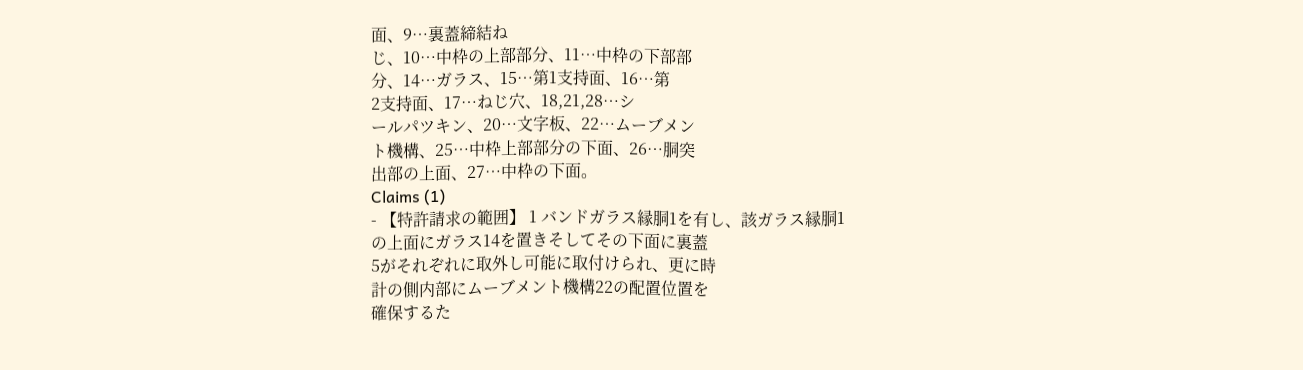面、9…裏蓋締結ね
じ、10…中枠の上部部分、11…中枠の下部部
分、14…ガラス、15…第1支持面、16…第
2支持面、17…ねじ穴、18,21,28…シ
ールパツキン、20…文字板、22…ムーブメン
ト機構、25…中枠上部部分の下面、26…胴突
出部の上面、27…中枠の下面。
Claims (1)
- 【特許請求の範囲】 1 バンドガラス縁胴1を有し、該ガラス縁胴1
の上面にガラス14を置きそしてその下面に裏蓋
5がそれぞれに取外し可能に取付けられ、更に時
計の側内部にムーブメント機構22の配置位置を
確保するた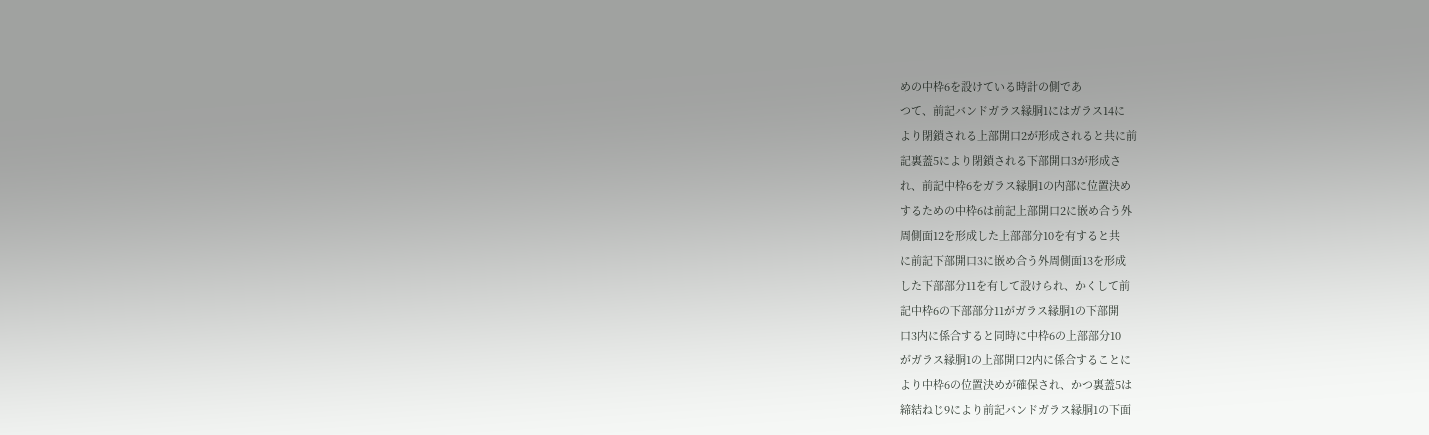めの中枠6を設けている時計の側であ
つて、前記バンドガラス縁胴1にはガラス14に
より閉鎖される上部開口2が形成されると共に前
記裏蓋5により閉鎖される下部開口3が形成さ
れ、前記中枠6をガラス縁胴1の内部に位置決め
するための中枠6は前記上部開口2に嵌め合う外
周側面12を形成した上部部分10を有すると共
に前記下部開口3に嵌め合う外周側面13を形成
した下部部分11を有して設けられ、かくして前
記中枠6の下部部分11がガラス縁胴1の下部開
口3内に係合すると同時に中枠6の上部部分10
がガラス縁胴1の上部開口2内に係合することに
より中枠6の位置決めが確保され、かつ裏蓋5は
締結ねじ9により前記バンドガラス縁胴1の下面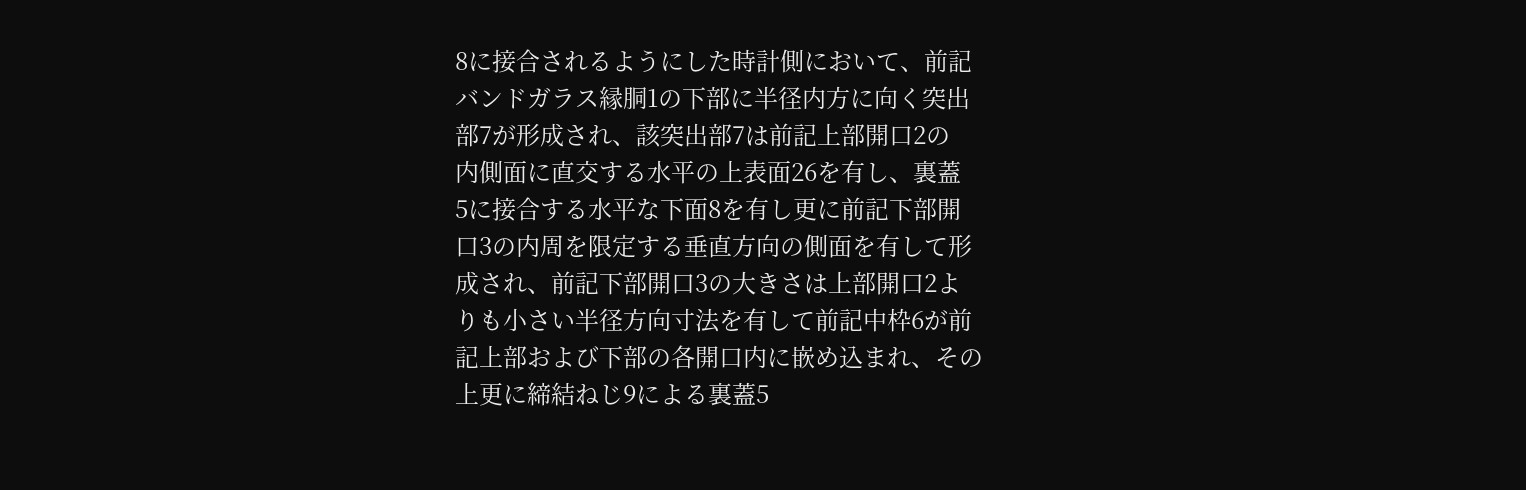8に接合されるようにした時計側において、前記
バンドガラス縁胴1の下部に半径内方に向く突出
部7が形成され、該突出部7は前記上部開口2の
内側面に直交する水平の上表面26を有し、裏蓋
5に接合する水平な下面8を有し更に前記下部開
口3の内周を限定する垂直方向の側面を有して形
成され、前記下部開口3の大きさは上部開口2よ
りも小さい半径方向寸法を有して前記中枠6が前
記上部および下部の各開口内に嵌め込まれ、その
上更に締結ねじ9による裏蓋5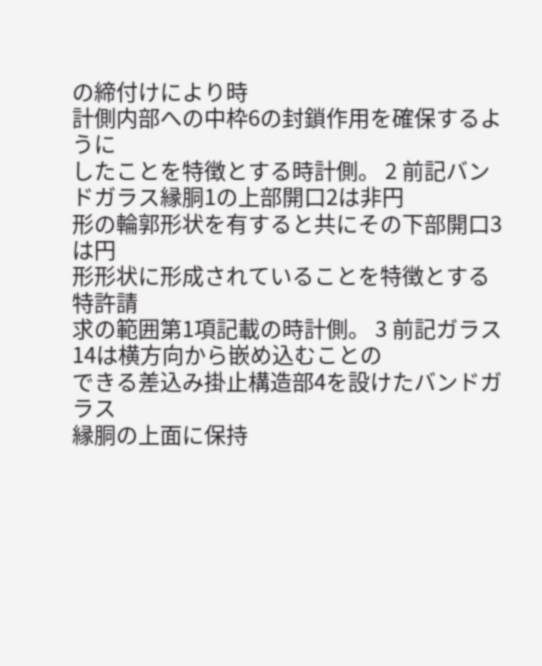の締付けにより時
計側内部への中枠6の封鎖作用を確保するように
したことを特徴とする時計側。 2 前記バンドガラス縁胴1の上部開口2は非円
形の輪郭形状を有すると共にその下部開口3は円
形形状に形成されていることを特徴とする特許請
求の範囲第1項記載の時計側。 3 前記ガラス14は横方向から嵌め込むことの
できる差込み掛止構造部4を設けたバンドガラス
縁胴の上面に保持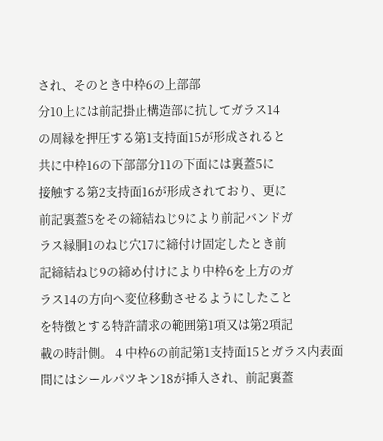され、そのとき中枠6の上部部
分10上には前記掛止構造部に抗してガラス14
の周縁を押圧する第1支持面15が形成されると
共に中枠16の下部部分11の下面には裏蓋5に
接触する第2支持面16が形成されており、更に
前記裏蓋5をその締結ねじ9により前記バンドガ
ラス縁胴1のねじ穴17に締付け固定したとき前
記締結ねじ9の締め付けにより中枠6を上方のガ
ラス14の方向へ変位移動させるようにしたこと
を特徴とする特許請求の範囲第1項又は第2項記
載の時計側。 4 中枠6の前記第1支持面15とガラス内表面
間にはシールパツキン18が挿入され、前記裏蓋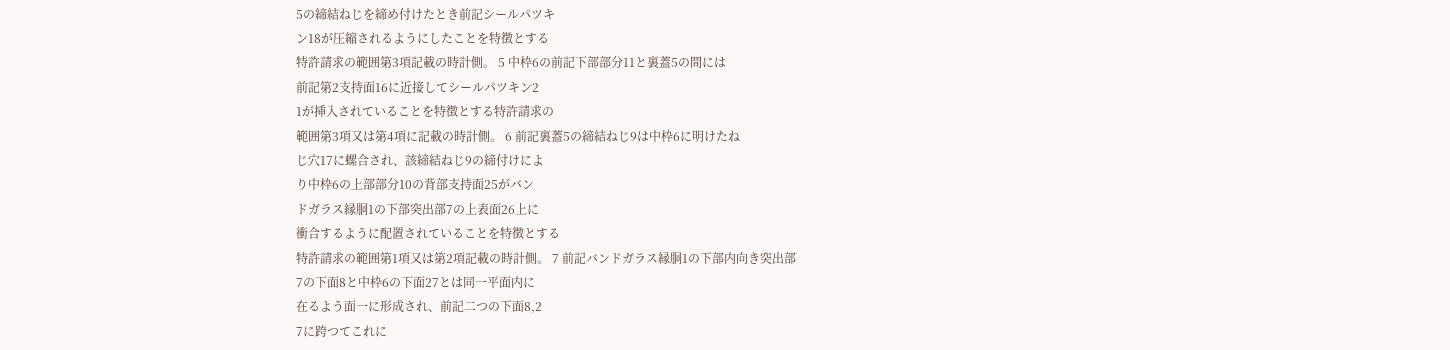5の締結ねじを締め付けたとき前記シールパツキ
ン18が圧縮されるようにしたことを特徴とする
特許請求の範囲第3項記載の時計側。 5 中枠6の前記下部部分11と裏蓋5の間には
前記第2支持面16に近接してシールパツキン2
1が挿入されていることを特徴とする特許請求の
範囲第3項又は第4項に記載の時計側。 6 前記裏蓋5の締結ねじ9は中枠6に明けたね
じ穴17に螺合され、該締結ねじ9の締付けによ
り中枠6の上部部分10の背部支持面25がバン
ドガラス縁胴1の下部突出部7の上表面26上に
衝合するように配置されていることを特徴とする
特許請求の範囲第1項又は第2項記載の時計側。 7 前記バンドガラス縁胴1の下部内向き突出部
7の下面8と中枠6の下面27とは同一平面内に
在るよう面一に形成され、前記二つの下面8,2
7に跨つてこれに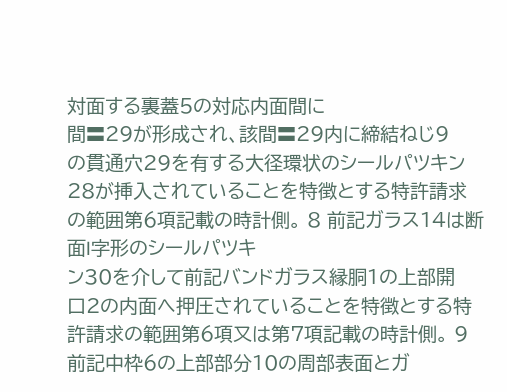対面する裏蓋5の対応内面間に
間〓29が形成され、該間〓29内に締結ねじ9
の貫通穴29を有する大径環状のシールパツキン
28が挿入されていることを特徴とする特許請求
の範囲第6項記載の時計側。 8 前記ガラス14は断面I字形のシールパツキ
ン30を介して前記バンドガラス縁胴1の上部開
口2の内面へ押圧されていることを特徴とする特
許請求の範囲第6項又は第7項記載の時計側。 9 前記中枠6の上部部分10の周部表面とガ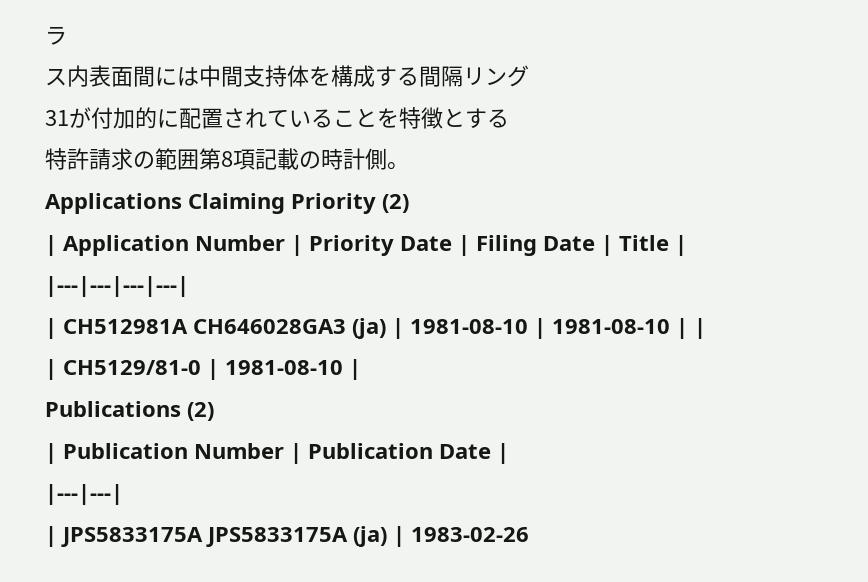ラ
ス内表面間には中間支持体を構成する間隔リング
31が付加的に配置されていることを特徴とする
特許請求の範囲第8項記載の時計側。
Applications Claiming Priority (2)
| Application Number | Priority Date | Filing Date | Title |
|---|---|---|---|
| CH512981A CH646028GA3 (ja) | 1981-08-10 | 1981-08-10 | |
| CH5129/81-0 | 1981-08-10 |
Publications (2)
| Publication Number | Publication Date |
|---|---|
| JPS5833175A JPS5833175A (ja) | 1983-02-26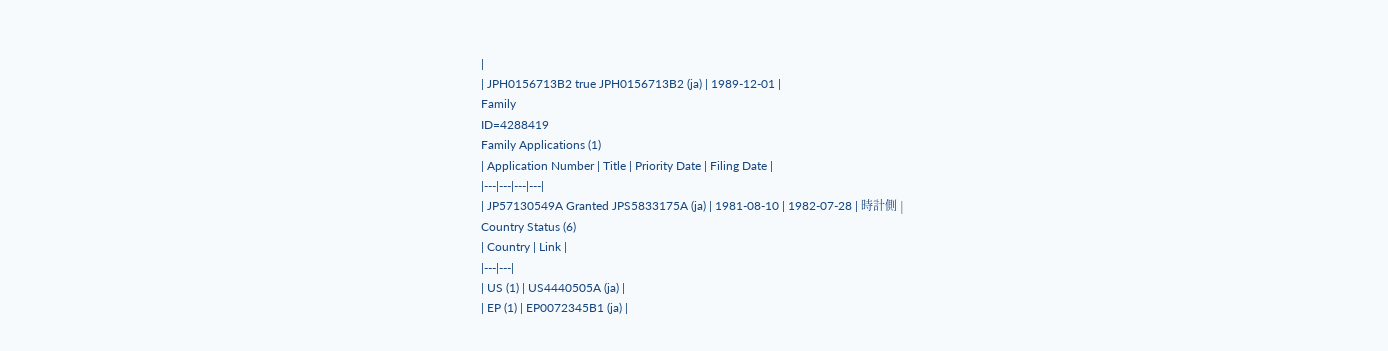|
| JPH0156713B2 true JPH0156713B2 (ja) | 1989-12-01 |
Family
ID=4288419
Family Applications (1)
| Application Number | Title | Priority Date | Filing Date |
|---|---|---|---|
| JP57130549A Granted JPS5833175A (ja) | 1981-08-10 | 1982-07-28 | 時計側 |
Country Status (6)
| Country | Link |
|---|---|
| US (1) | US4440505A (ja) |
| EP (1) | EP0072345B1 (ja) |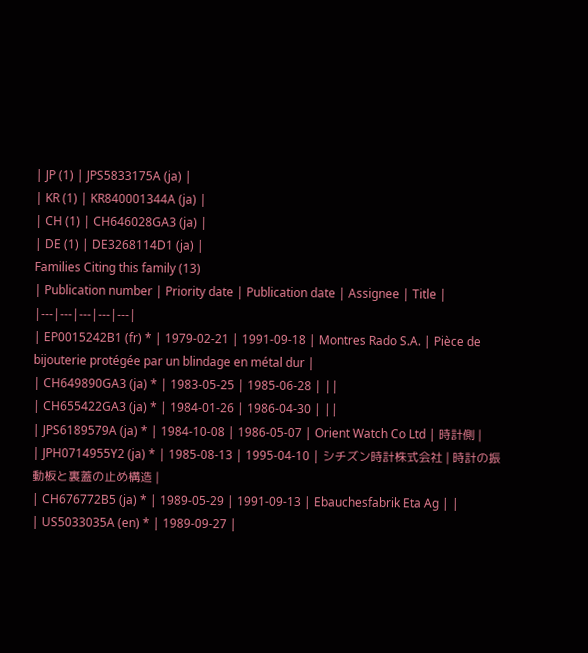| JP (1) | JPS5833175A (ja) |
| KR (1) | KR840001344A (ja) |
| CH (1) | CH646028GA3 (ja) |
| DE (1) | DE3268114D1 (ja) |
Families Citing this family (13)
| Publication number | Priority date | Publication date | Assignee | Title |
|---|---|---|---|---|
| EP0015242B1 (fr) * | 1979-02-21 | 1991-09-18 | Montres Rado S.A. | Pièce de bijouterie protégée par un blindage en métal dur |
| CH649890GA3 (ja) * | 1983-05-25 | 1985-06-28 | ||
| CH655422GA3 (ja) * | 1984-01-26 | 1986-04-30 | ||
| JPS6189579A (ja) * | 1984-10-08 | 1986-05-07 | Orient Watch Co Ltd | 時計側 |
| JPH0714955Y2 (ja) * | 1985-08-13 | 1995-04-10 | シチズン時計株式会社 | 時計の振動板と裏蓋の止め構造 |
| CH676772B5 (ja) * | 1989-05-29 | 1991-09-13 | Ebauchesfabrik Eta Ag | |
| US5033035A (en) * | 1989-09-27 |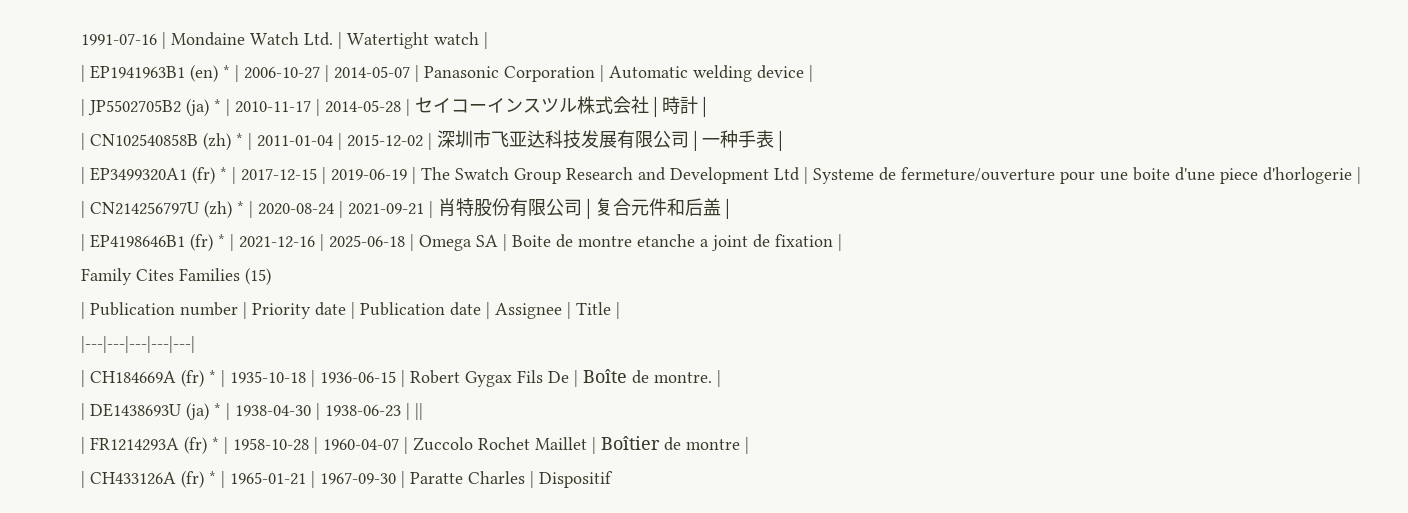1991-07-16 | Mondaine Watch Ltd. | Watertight watch |
| EP1941963B1 (en) * | 2006-10-27 | 2014-05-07 | Panasonic Corporation | Automatic welding device |
| JP5502705B2 (ja) * | 2010-11-17 | 2014-05-28 | セイコーインスツル株式会社 | 時計 |
| CN102540858B (zh) * | 2011-01-04 | 2015-12-02 | 深圳市飞亚达科技发展有限公司 | 一种手表 |
| EP3499320A1 (fr) * | 2017-12-15 | 2019-06-19 | The Swatch Group Research and Development Ltd | Systeme de fermeture/ouverture pour une boite d'une piece d'horlogerie |
| CN214256797U (zh) * | 2020-08-24 | 2021-09-21 | 肖特股份有限公司 | 复合元件和后盖 |
| EP4198646B1 (fr) * | 2021-12-16 | 2025-06-18 | Omega SA | Boite de montre etanche a joint de fixation |
Family Cites Families (15)
| Publication number | Priority date | Publication date | Assignee | Title |
|---|---|---|---|---|
| CH184669A (fr) * | 1935-10-18 | 1936-06-15 | Robert Gygax Fils De | Boîte de montre. |
| DE1438693U (ja) * | 1938-04-30 | 1938-06-23 | ||
| FR1214293A (fr) * | 1958-10-28 | 1960-04-07 | Zuccolo Rochet Maillet | Boîtier de montre |
| CH433126A (fr) * | 1965-01-21 | 1967-09-30 | Paratte Charles | Dispositif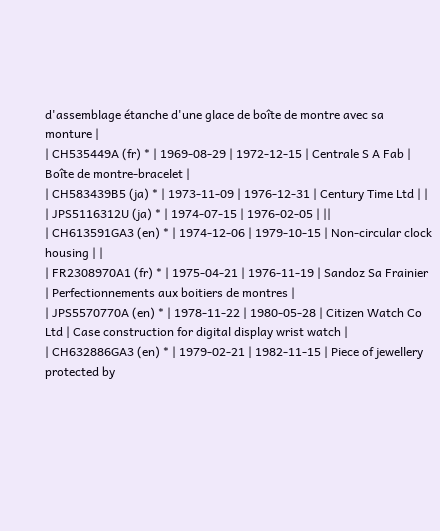d'assemblage étanche d'une glace de boîte de montre avec sa monture |
| CH535449A (fr) * | 1969-08-29 | 1972-12-15 | Centrale S A Fab | Boîte de montre-bracelet |
| CH583439B5 (ja) * | 1973-11-09 | 1976-12-31 | Century Time Ltd | |
| JPS5116312U (ja) * | 1974-07-15 | 1976-02-05 | ||
| CH613591GA3 (en) * | 1974-12-06 | 1979-10-15 | Non-circular clock housing | |
| FR2308970A1 (fr) * | 1975-04-21 | 1976-11-19 | Sandoz Sa Frainier | Perfectionnements aux boitiers de montres |
| JPS5570770A (en) * | 1978-11-22 | 1980-05-28 | Citizen Watch Co Ltd | Case construction for digital display wrist watch |
| CH632886GA3 (en) * | 1979-02-21 | 1982-11-15 | Piece of jewellery protected by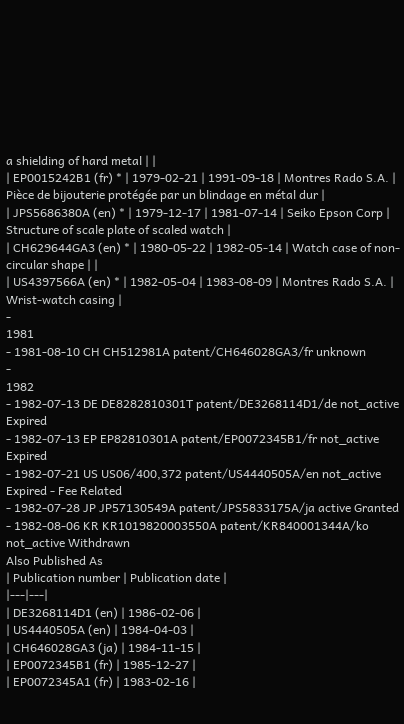a shielding of hard metal | |
| EP0015242B1 (fr) * | 1979-02-21 | 1991-09-18 | Montres Rado S.A. | Pièce de bijouterie protégée par un blindage en métal dur |
| JPS5686380A (en) * | 1979-12-17 | 1981-07-14 | Seiko Epson Corp | Structure of scale plate of scaled watch |
| CH629644GA3 (en) * | 1980-05-22 | 1982-05-14 | Watch case of non-circular shape | |
| US4397566A (en) * | 1982-05-04 | 1983-08-09 | Montres Rado S.A. | Wrist-watch casing |
-
1981
- 1981-08-10 CH CH512981A patent/CH646028GA3/fr unknown
-
1982
- 1982-07-13 DE DE8282810301T patent/DE3268114D1/de not_active Expired
- 1982-07-13 EP EP82810301A patent/EP0072345B1/fr not_active Expired
- 1982-07-21 US US06/400,372 patent/US4440505A/en not_active Expired - Fee Related
- 1982-07-28 JP JP57130549A patent/JPS5833175A/ja active Granted
- 1982-08-06 KR KR1019820003550A patent/KR840001344A/ko not_active Withdrawn
Also Published As
| Publication number | Publication date |
|---|---|
| DE3268114D1 (en) | 1986-02-06 |
| US4440505A (en) | 1984-04-03 |
| CH646028GA3 (ja) | 1984-11-15 |
| EP0072345B1 (fr) | 1985-12-27 |
| EP0072345A1 (fr) | 1983-02-16 |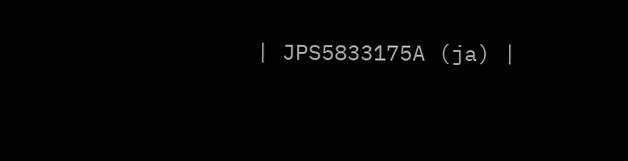| JPS5833175A (ja) |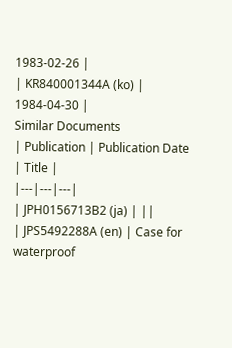1983-02-26 |
| KR840001344A (ko) | 1984-04-30 |
Similar Documents
| Publication | Publication Date | Title |
|---|---|---|
| JPH0156713B2 (ja) | ||
| JPS5492288A (en) | Case for waterproof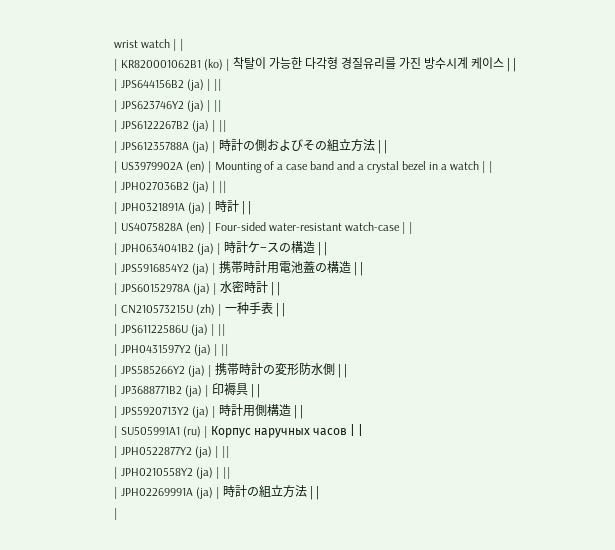wrist watch | |
| KR820001062B1 (ko) | 착탈이 가능한 다각형 경질유리를 가진 방수시계 케이스 | |
| JPS644156B2 (ja) | ||
| JPS623746Y2 (ja) | ||
| JPS6122267B2 (ja) | ||
| JPS61235788A (ja) | 時計の側およびその組立方法 | |
| US3979902A (en) | Mounting of a case band and a crystal bezel in a watch | |
| JPH027036B2 (ja) | ||
| JPH0321891A (ja) | 時計 | |
| US4075828A (en) | Four-sided water-resistant watch-case | |
| JPH0634041B2 (ja) | 時計ケ−スの構造 | |
| JPS5916854Y2 (ja) | 携帯時計用電池蓋の構造 | |
| JPS60152978A (ja) | 水密時計 | |
| CN210573215U (zh) | 一种手表 | |
| JPS61122586U (ja) | ||
| JPH0431597Y2 (ja) | ||
| JPS585266Y2 (ja) | 携帯時計の変形防水側 | |
| JP3688771B2 (ja) | 印褥具 | |
| JPS5920713Y2 (ja) | 時計用側構造 | |
| SU505991A1 (ru) | Корпус наручных часов | |
| JPH0522877Y2 (ja) | ||
| JPH0210558Y2 (ja) | ||
| JPH02269991A (ja) | 時計の組立方法 | |
|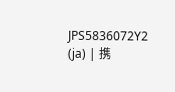JPS5836072Y2 (ja) | 携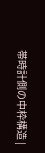帯時計側の中枠構造 |